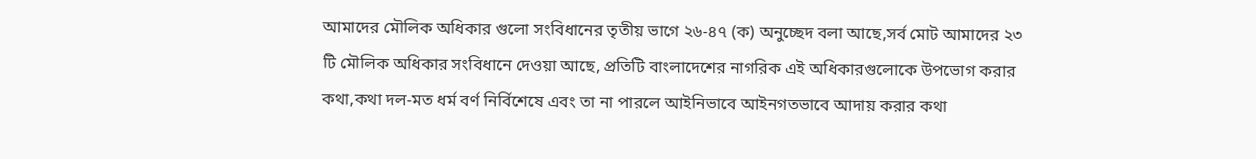আমাদের মৌলিক অধিকার গুলো সংবিধানের তৃতীয় ভাগে ২৬-৪৭ (ক) অনুচ্ছেদ বলা আছে,সর্ব মোট আমাদের ২৩ টি মৌলিক অধিকার সংবিধানে দেওয়া আছে, প্রতিটি বাংলাদেশের নাগরিক এই অধিকারগুলোকে উপভোগ করার কথা,কথা দল-মত ধর্ম বর্ণ নির্বিশেষে এবং তা না পারলে আইনিভাবে আইনগতভাবে আদায় করার কথা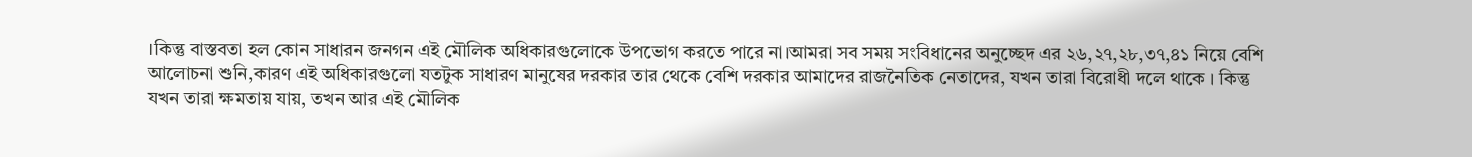।কিন্তু বাস্তবতা হল কোন সাধারন জনগন এই মৌলিক অধিকারগুলোকে উপভোগ করতে পারে না।আমরা সব সময় সংবিধানের অনুচ্ছেদ এর ২৬,২৭,২৮,৩৭,৪১ নিয়ে বেশি আলোচনা শুনি,কারণ এই অধিকারগুলো যতটুক সাধারণ মানুষের দরকার তার থেকে বেশি দরকার আমাদের রাজনৈতিক নেতাদের, যখন তারা বিরোধী দলে থাকে । কিন্তু যখন তারা ক্ষমতায় যায়, তখন আর এই মৌলিক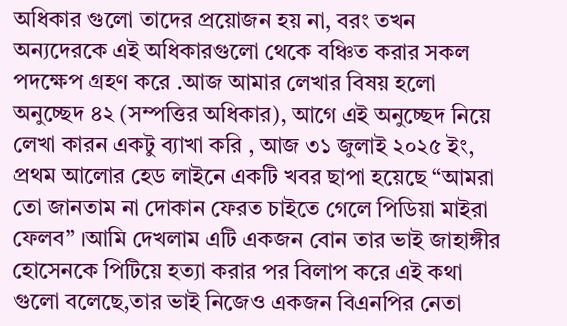অধিকার গুলো তাদের প্রয়োজন হয় না, বরং তখন অন্যদেরকে এই অধিকারগুলো থেকে বঞ্চিত করার সকল পদক্ষেপ গ্রহণ করে .আজ আমার লেখার বিষয় হলো অনুচ্ছেদ ৪২ (সম্পত্তির অধিকার), আগে এই অনুচ্ছেদ নিয়ে লেখা কারন একটু ব্যাখা করি , আজ ৩১ জুলাই ২০২৫ ইং, প্রথম আলোর হেড লাইনে একটি খবর ছাপা হয়েছে “আমরা তো জানতাম না দোকান ফেরত চাইতে গেলে পিডিয়া মাইরা ফেলব” ।আমি দেখলাম এটি একজন বোন তার ভাই জাহাঙ্গীর হোসেনকে পিটিয়ে হত্যা করার পর বিলাপ করে এই কথা গুলো বলেছে,তার ভাই নিজেও একজন বিএনপির নেতা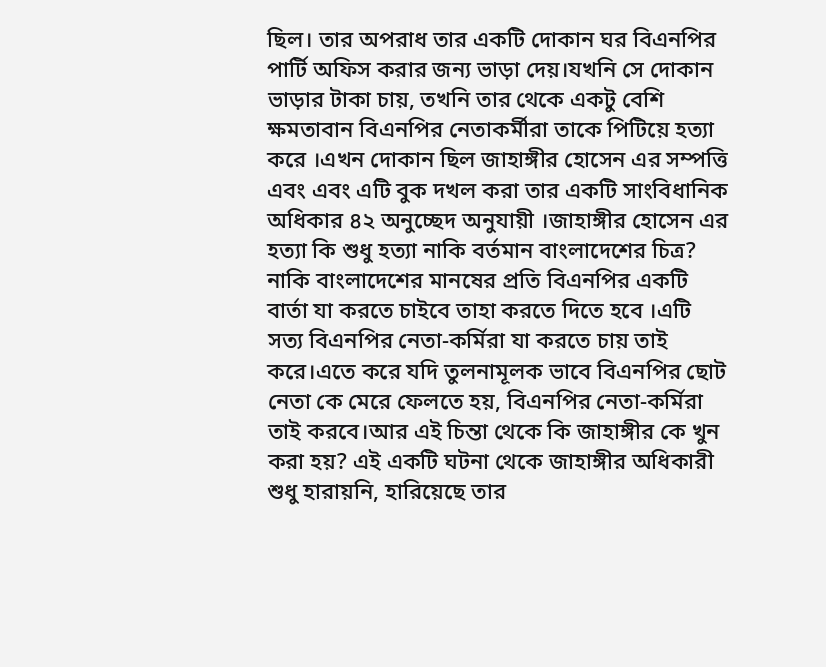ছিল। তার অপরাধ তার একটি দোকান ঘর বিএনপির পার্টি অফিস করার জন্য ভাড়া দেয়।যখনি সে দোকান ভাড়ার টাকা চায়, তখনি তার থেকে একটু বেশি ক্ষমতাবান বিএনপির নেতাকর্মীরা তাকে পিটিয়ে হত্যা করে ।এখন দোকান ছিল জাহাঙ্গীর হোসেন এর সম্পত্তি এবং এবং এটি বুক দখল করা তার একটি সাংবিধানিক অধিকার ৪২ অনুচ্ছেদ অনুযায়ী ।জাহাঙ্গীর হোসেন এর হত্যা কি শুধু হত্যা নাকি বর্তমান বাংলাদেশের চিত্র? নাকি বাংলাদেশের মানষের প্রতি বিএনপির একটি বার্তা যা করতে চাইবে তাহা করতে দিতে হবে ।এটি সত্য বিএনপির নেতা-কর্মিরা যা করতে চায় তাই করে।এতে করে যদি তুলনামূলক ভাবে বিএনপির ছোট নেতা কে মেরে ফেলতে হয়, বিএনপির নেতা-কর্মিরা তাই করবে।আর এই চিন্তা থেকে কি জাহাঙ্গীর কে খুন করা হয়? এই একটি ঘটনা থেকে জাহাঙ্গীর অধিকারী শুধু হারায়নি, হারিয়েছে তার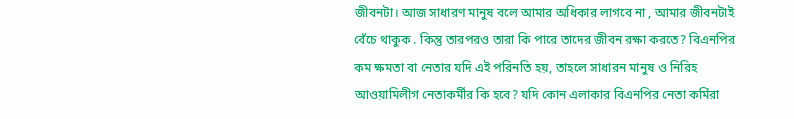জীবনটা। আজ সাধারণ মানুষ বলে আমার অধিকার লাগবে না , আমার জীবনটাই বেঁচে থাকুক . কিন্তু তারপরও তারা কি পারে তাদের জীবন রক্ষা করতে? বিএনপির কম ক্ষমতা বা নেতার যদি এই পরিনতি হয়, তাহলে সাধারন মানুষ ও নিরিহ আওয়ামিলীগ নেতাকর্মীর কি হবে? যদি কোন এলাকার বিএনপির নেতা কর্মিরা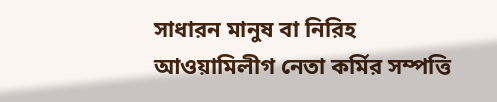সাধারন মানুষ বা নিরিহ আওয়ামিলীগ নেতা কর্মির সম্পত্তি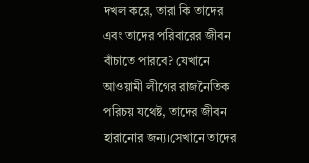দখল করে, তারা কি তাদের এবং তাদের পরিবারের জীবন বাঁচাতে পারবে? যেখানে আওয়ামী লীগের রাজনৈতিক পরিচয় যথেষ্ট, তাদের জীবন হারানোর জন্য।সেখানে তাদের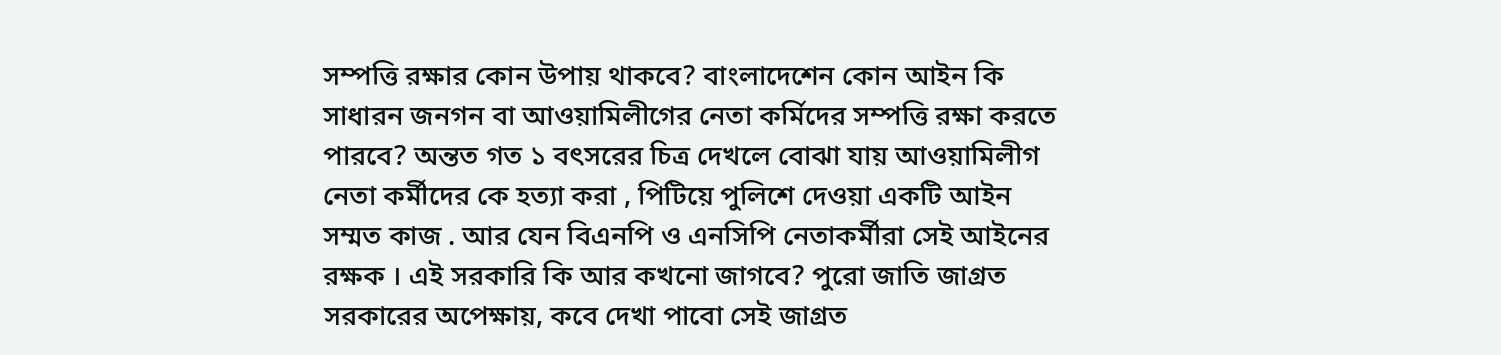সম্পত্তি রক্ষার কোন উপায় থাকবে? বাংলাদেশেন কোন আইন কি সাধারন জনগন বা আওয়ামিলীগের নেতা কর্মিদের সম্পত্তি রক্ষা করতে পারবে? অন্তত গত ১ বৎসরের চিত্র দেখলে বোঝা যায় আওয়ামিলীগ নেতা কর্মীদের কে হত্যা করা , পিটিয়ে পুলিশে দেওয়া একটি আইন সম্মত কাজ . আর যেন বিএনপি ও এনসিপি নেতাকর্মীরা সেই আইনের রক্ষক । এই সরকারি কি আর কখনো জাগবে? পুরো জাতি জাগ্রত সরকারের অপেক্ষায়, কবে দেখা পাবো সেই জাগ্রত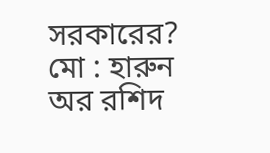সরকারের?
মো : হারুন অর রশিদ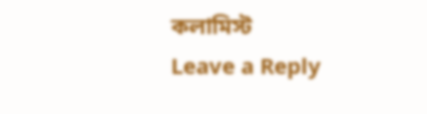কলামিস্ট
Leave a Reply